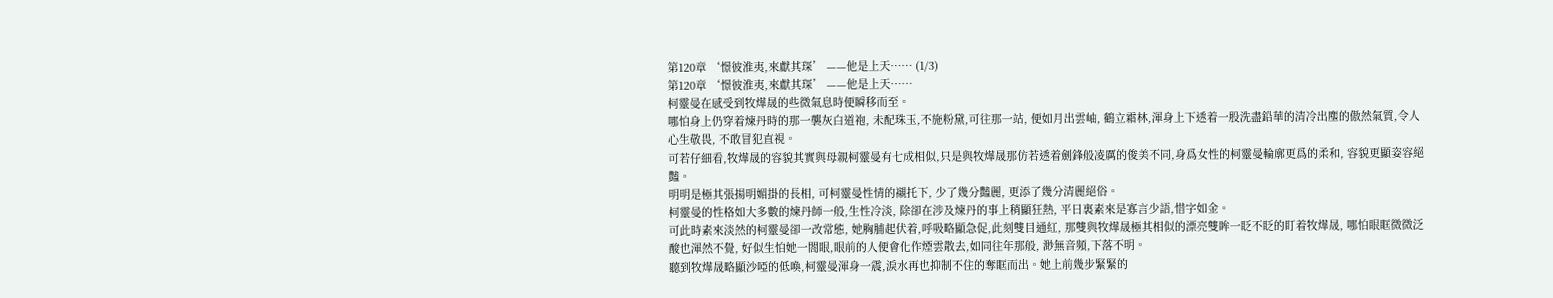第120章 ‘憬彼淮夷,來獻其琛’ ——他是上天…… (1/3)
第120章 ‘憬彼淮夷,來獻其琛’ ——他是上天……
柯靈曼在感受到牧燁晟的些微氣息時便瞬移而至。
哪怕身上仍穿着煉丹時的那一襲灰白道袍, 未配珠玉,不施粉黛,可往那一站, 便如月出雲岫, 鶴立霜林,渾身上下透着一股洗盡鉛華的清冷出塵的傲然氣質,令人心生敬畏, 不敢冒犯直視。
可若仔細看,牧燁晟的容貌其實與母親柯靈曼有七成相似,只是與牧燁晟那仿若透着劍鋒般凌厲的俊美不同,身爲女性的柯靈曼輪廓更爲的柔和, 容貌更顯姿容絕豔。
明明是極其張揚明媚掛的長相, 可柯靈曼性情的襯托下, 少了幾分豔麗, 更添了幾分清麗絕俗。
柯靈曼的性格如大多數的煉丹師一般,生性冷淡, 除卻在涉及煉丹的事上稍顯狂熱, 平日裏素來是寡言少語,惜字如金。
可此時素來淡然的柯靈曼卻一改常態, 她胸脯起伏着,呼吸略顯急促,此刻雙目通紅, 那雙與牧燁晟極其相似的漂亮雙眸一眨不眨的盯着牧燁晟, 哪怕眼眶微微泛酸也渾然不覺, 好似生怕她一閤眼,眼前的人便會化作煙雲散去,如同往年那般, 渺無音頻,下落不明。
聽到牧燁晟略顯沙啞的低喚,柯靈曼渾身一震,淚水再也抑制不住的奪眶而出。她上前幾步緊緊的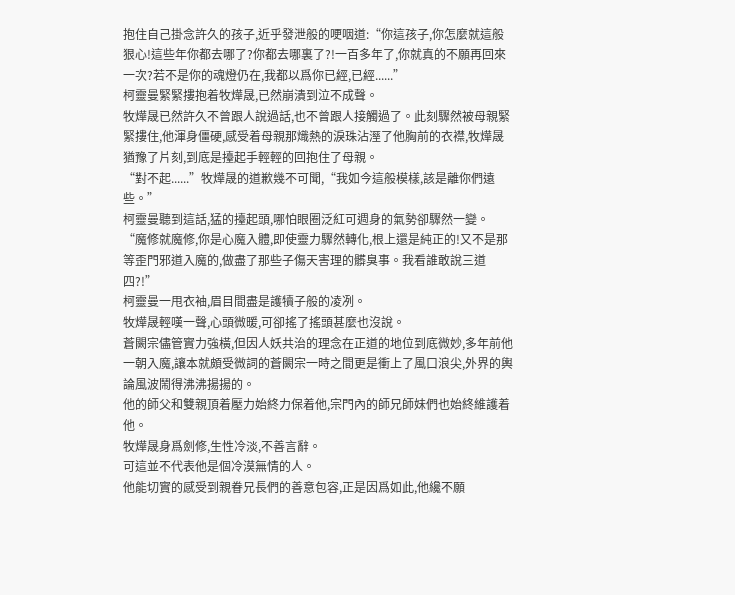抱住自己掛念許久的孩子,近乎發泄般的哽咽道:“你這孩子,你怎麼就這般狠心!這些年你都去哪了?你都去哪裏了?!一百多年了,你就真的不願再回來一次?若不是你的魂燈仍在,我都以爲你已經,已經......”
柯靈曼緊緊摟抱着牧燁晟,已然崩潰到泣不成聲。
牧燁晟已然許久不曾跟人說過話,也不曾跟人接觸過了。此刻驟然被母親緊緊摟住,他渾身僵硬,感受着母親那熾熱的淚珠沾溼了他胸前的衣襟,牧燁晟猶豫了片刻,到底是擡起手輕輕的回抱住了母親。
“對不起......”牧燁晟的道歉幾不可聞,“我如今這般模樣,該是離你們遠些。”
柯靈曼聽到這話,猛的擡起頭,哪怕眼圈泛紅可週身的氣勢卻驟然一變。
“魔修就魔修,你是心魔入體,即使靈力驟然轉化,根上還是純正的!又不是那等歪門邪道入魔的,做盡了那些子傷天害理的髒臭事。我看誰敢說三道四?!”
柯靈曼一甩衣袖,眉目間盡是護犢子般的凌冽。
牧燁晟輕嘆一聲,心頭微暖,可卻搖了搖頭甚麼也沒說。
蒼闕宗儘管實力強橫,但因人妖共治的理念在正道的地位到底微妙,多年前他一朝入魔,讓本就頗受微詞的蒼闕宗一時之間更是衝上了風口浪尖,外界的輿論風波鬧得沸沸揚揚的。
他的師父和雙親頂着壓力始終力保着他,宗門內的師兄師妹們也始終維護着他。
牧燁晟身爲劍修,生性冷淡,不善言辭。
可這並不代表他是個冷漠無情的人。
他能切實的感受到親眷兄長們的善意包容,正是因爲如此,他纔不願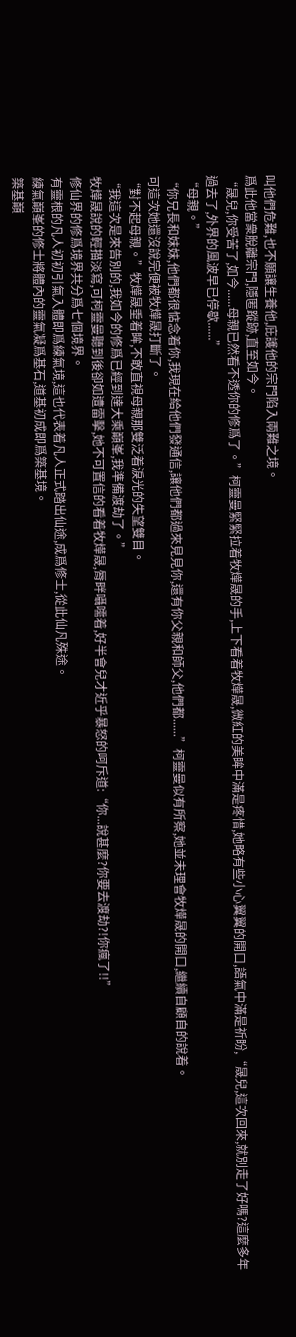叫他們危難,也不願讓生養他,庇護他的宗門陷入兩難之境。
爲此他當衆脫離宗門,隱匿蹤跡,直至如今。
“晟兒,你受苦了,如今......母親已然看不透你的修爲了。”柯靈曼緊緊拉着牧燁晟的手,上下看着牧燁晟,微紅的美眸中滿是疼惜,她略有些小心翼翼的開口,語氣中滿是祈盼,“晟兒,這次回來,就別走了好嗎?這麼多年過去了,外界的風波早已停歇......”
“母親。”
“你兄長和妹妹,他們都很惦念着你,我現在給他們發通信,讓他們都過來見見你,還有你父親和師父,他們都......”柯靈曼似有所察,她並未理會牧燁晟的開口,繼續自顧自的說着。
可這次她還沒說完便被牧燁晟打斷了。
“對不起母親。”牧燁晟垂着眸,不敢直視母親那雙泛着淚光的失望雙目。
“我這次是來告別的,我如今的修爲已經到達大乘巔峯,我準備渡劫了。”
牧燁晟說的輕描淡寫,可柯靈曼聽到後卻如遭雷擊,她不可置信的看着牧燁晟,脣畔囁嚅着,好半會兒才近乎暴怒的呵斥道:“你...說甚麼?你要去渡劫?!你瘋了!!”
修仙界的修爲境界共分爲七個境界。
有靈根的凡人初初引氣入體即爲練氣境,這也代表着凡人正式踏出仙途,成爲修士,從此仙凡殊途。
練氣巔峯的修士將體內的靈氣凝爲基石,道基初成即爲築基境。
築基巔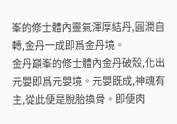峯的修士體內靈氣渾厚結丹,圓潤自轉,金丹一成即爲金丹境。
金丹巔峯的修士體內金丹破殼,化出元嬰即爲元嬰境。元嬰既成,神魂有主,從此便是脫胎換骨。即便肉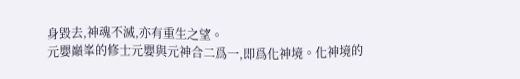身毀去,神魂不滅,亦有重生之望。
元嬰巔峯的修士元嬰與元神合二爲一,即爲化神境。化神境的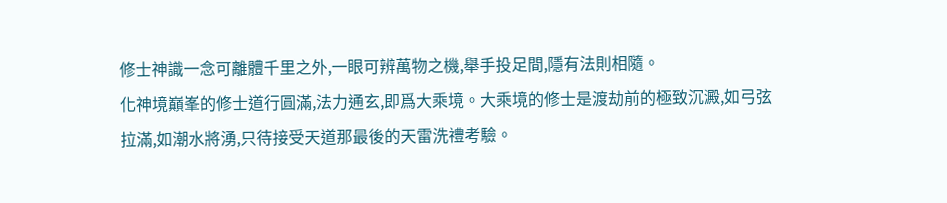修士神識一念可離體千里之外,一眼可辨萬物之機,舉手投足間,隱有法則相隨。
化神境巔峯的修士道行圓滿,法力通玄,即爲大乘境。大乘境的修士是渡劫前的極致沉澱,如弓弦拉滿,如潮水將湧,只待接受天道那最後的天雷洗禮考驗。